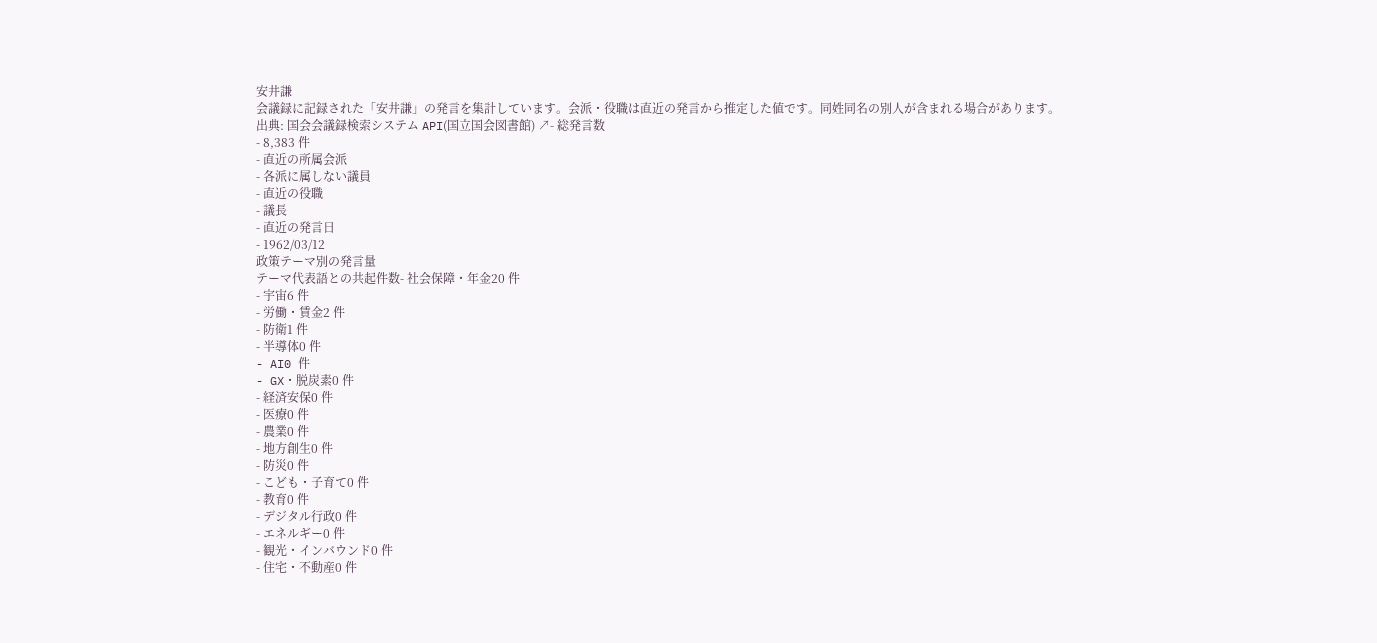安井謙
会議録に記録された「安井謙」の発言を集計しています。会派・役職は直近の発言から推定した値です。同姓同名の別人が含まれる場合があります。
出典: 国会会議録検索システム API(国立国会図書館) ↗- 総発言数
- 8,383 件
- 直近の所属会派
- 各派に属しない議員
- 直近の役職
- 議長
- 直近の発言日
- 1962/03/12
政策テーマ別の発言量
テーマ代表語との共起件数- 社会保障・年金20 件
- 宇宙6 件
- 労働・賃金2 件
- 防衛1 件
- 半導体0 件
- AI0 件
- GX・脱炭素0 件
- 経済安保0 件
- 医療0 件
- 農業0 件
- 地方創生0 件
- 防災0 件
- こども・子育て0 件
- 教育0 件
- デジタル行政0 件
- エネルギー0 件
- 観光・インバウンド0 件
- 住宅・不動産0 件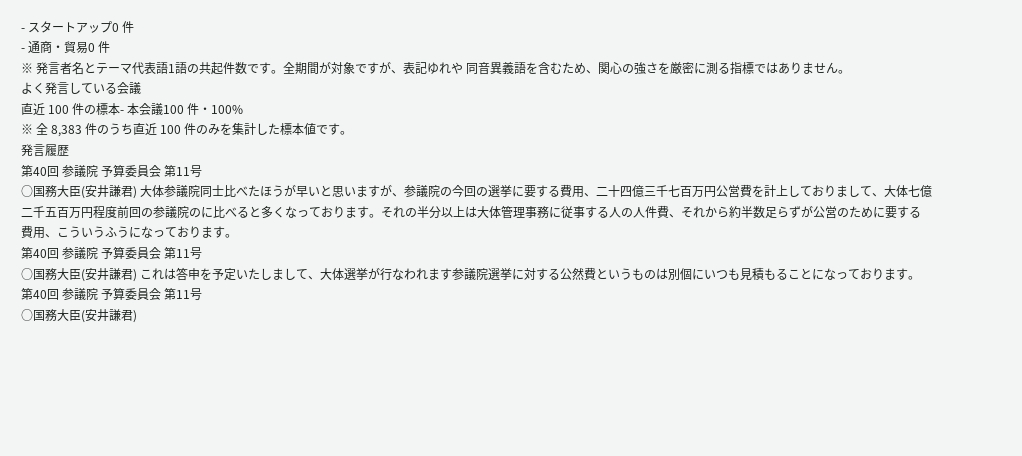- スタートアップ0 件
- 通商・貿易0 件
※ 発言者名とテーマ代表語1語の共起件数です。全期間が対象ですが、表記ゆれや 同音異義語を含むため、関心の強さを厳密に測る指標ではありません。
よく発言している会議
直近 100 件の標本- 本会議100 件・100%
※ 全 8,383 件のうち直近 100 件のみを集計した標本値です。
発言履歴
第40回 参議院 予算委員会 第11号
○国務大臣(安井謙君) 大体参議院同士比べたほうが早いと思いますが、参議院の今回の選挙に要する費用、二十四億三千七百万円公営費を計上しておりまして、大体七億二千五百万円程度前回の参議院のに比べると多くなっております。それの半分以上は大体管理事務に従事する人の人件費、それから約半数足らずが公営のために要する費用、こういうふうになっております。
第40回 参議院 予算委員会 第11号
○国務大臣(安井謙君) これは答申を予定いたしまして、大体選挙が行なわれます参議院選挙に対する公然費というものは別個にいつも見積もることになっております。
第40回 参議院 予算委員会 第11号
○国務大臣(安井謙君)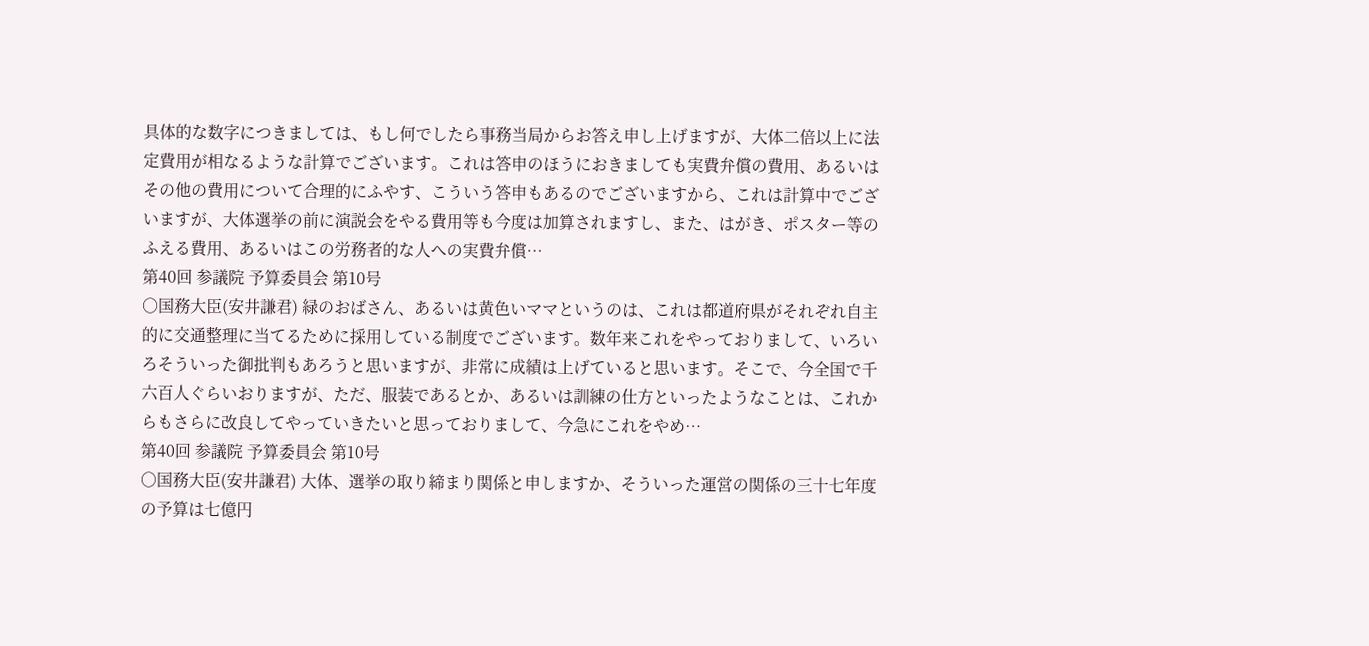具体的な数字につきましては、もし何でしたら事務当局からお答え申し上げますが、大体二倍以上に法定費用が相なるような計算でございます。これは答申のほうにおきましても実費弁償の費用、あるいはその他の費用について合理的にふやす、こういう答申もあるのでございますから、これは計算中でございますが、大体選挙の前に演説会をやる費用等も今度は加算されますし、また、はがき、ポスター等のふえる費用、あるいはこの労務者的な人への実費弁償…
第40回 参議院 予算委員会 第10号
○国務大臣(安井謙君) 緑のおばさん、あるいは黄色いママというのは、これは都道府県がそれぞれ自主的に交通整理に当てるために採用している制度でございます。数年来これをやっておりまして、いろいろそういった御批判もあろうと思いますが、非常に成績は上げていると思います。そこで、今全国で千六百人ぐらいおりますが、ただ、服装であるとか、あるいは訓練の仕方といったようなことは、これからもさらに改良してやっていきたいと思っておりまして、今急にこれをやめ…
第40回 参議院 予算委員会 第10号
○国務大臣(安井謙君) 大体、選挙の取り締まり関係と申しますか、そういった運営の関係の三十七年度の予算は七億円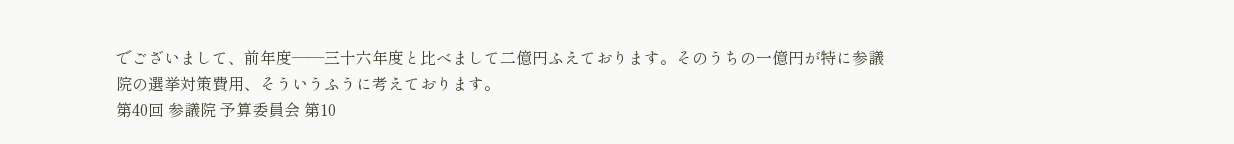でございまして、前年度——三十六年度と比べまして二億円ふえております。そのうちの一億円が特に参議院の選挙対策費用、そういうふうに考えております。
第40回 参議院 予算委員会 第10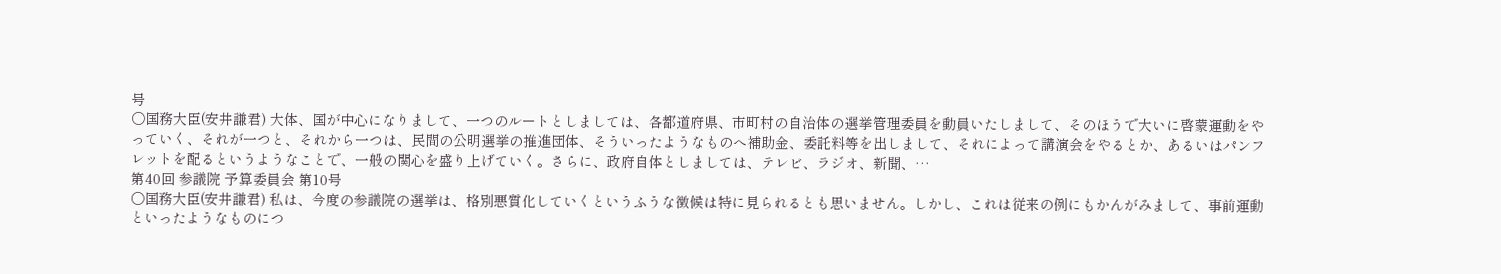号
○国務大臣(安井謙君) 大体、国が中心になりまして、一つのルートとしましては、各都道府県、市町村の自治体の選挙管理委員を動員いたしまして、そのほうで大いに啓蒙運動をやっていく、それが一つと、それから一つは、民間の公明選挙の推進団体、そういったようなものへ補助金、委託料等を出しまして、それによって講演会をやるとか、あるいはパンフレットを配るというようなことで、一般の関心を盛り上げていく。さらに、政府自体としましては、テレビ、ラジオ、新聞、…
第40回 参議院 予算委員会 第10号
○国務大臣(安井謙君) 私は、今度の参議院の選挙は、格別悪質化していくというふうな徴候は特に見られるとも思いません。しかし、これは従来の例にもかんがみまして、事前運動といったようなものにつ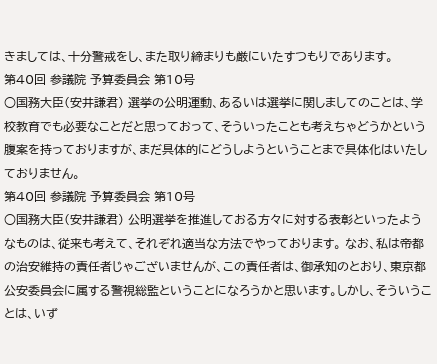きましては、十分警戒をし、また取り締まりも厳にいたすつもりであります。
第40回 参議院 予算委員会 第10号
○国務大臣(安井謙君) 選挙の公明運動、あるいは選挙に関しましてのことは、学校教育でも必要なことだと思っておって、そういったことも考えちゃどうかという腹案を持っておりますが、まだ具体的にどうしようということまで具体化はいたしておりません。
第40回 参議院 予算委員会 第10号
○国務大臣(安井謙君) 公明選挙を推進しておる方々に対する表彰といったようなものは、従来も考えて、それぞれ適当な方法でやっております。 なお、私は帝都の治安維持の責任者じゃございませんが、この責任者は、御承知のとおり、東京都公安委員会に属する警視総監ということになろうかと思います。しかし、そういうことは、いず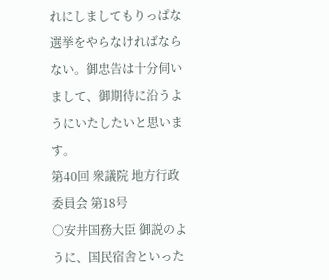れにしましてもりっぱな選挙をやらなければならない。御忠告は十分伺いまして、御期待に沿うようにいたしたいと思います。
第40回 衆議院 地方行政委員会 第18号
○安井国務大臣 御説のように、国民宿舎といった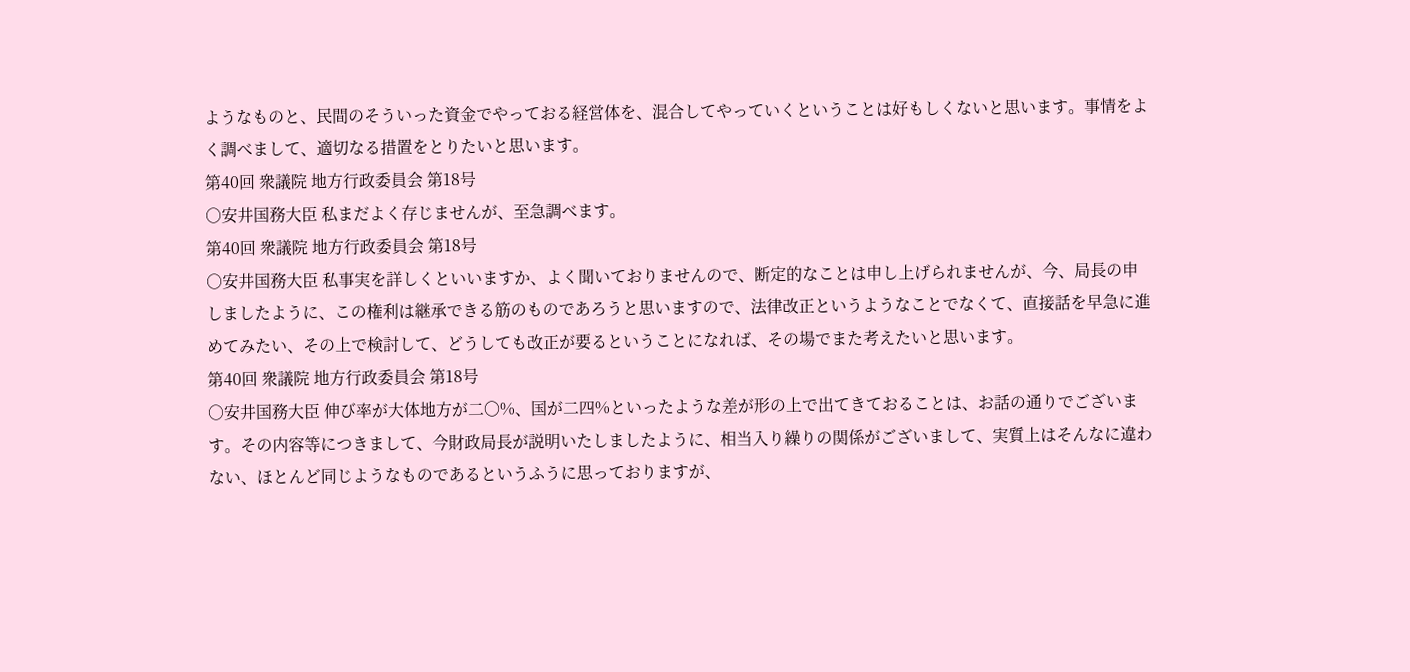ようなものと、民間のそういった資金でやっておる経営体を、混合してやっていくということは好もしくないと思います。事情をよく調べまして、適切なる措置をとりたいと思います。
第40回 衆議院 地方行政委員会 第18号
○安井国務大臣 私まだよく存じませんが、至急調べます。
第40回 衆議院 地方行政委員会 第18号
○安井国務大臣 私事実を詳しくといいますか、よく聞いておりませんので、断定的なことは申し上げられませんが、今、局長の申しましたように、この権利は継承できる筋のものであろうと思いますので、法律改正というようなことでなくて、直接話を早急に進めてみたい、その上で検討して、どうしても改正が要るということになれば、その場でまた考えたいと思います。
第40回 衆議院 地方行政委員会 第18号
○安井国務大臣 伸び率が大体地方が二〇%、国が二四%といったような差が形の上で出てきておることは、お話の通りでございます。その内容等につきまして、今財政局長が説明いたしましたように、相当入り繰りの関係がございまして、実質上はそんなに違わない、ほとんど同じようなものであるというふうに思っておりますが、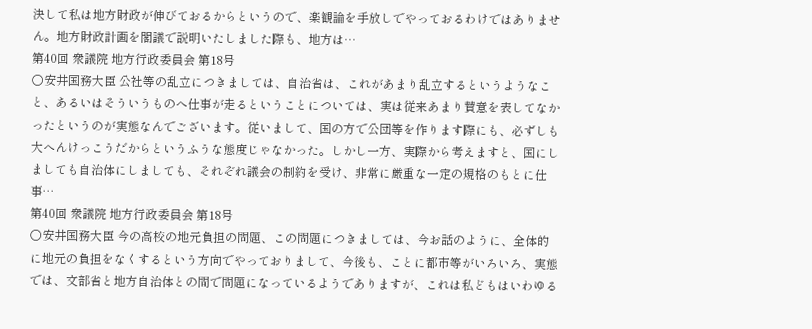決して私は地方財政が伸びておるからというので、楽観論を手放しでやっておるわけではありません。地方財政計画を閣議で説明いたしました際も、地方は…
第40回 衆議院 地方行政委員会 第18号
○安井国務大臣 公社等の乱立につきましては、自治省は、これがあまり乱立するというようなこと、あるいはそういうものへ仕事が走るということについては、実は従来あまり賛意を表してなかったというのが実態なんでございます。従いまして、国の方で公団等を作ります際にも、必ずしも大へんけっこうだからというふうな態度じゃなかった。しかし一方、実際から考えますと、国にしましても自治体にしましても、それぞれ議会の制約を受け、非常に厳重な一定の規格のもとに仕事…
第40回 衆議院 地方行政委員会 第18号
○安井国務大臣 今の高校の地元負担の問題、この問題につきましては、今お話のように、全体的に地元の負担をなくするという方向でやっておりまして、今後も、ことに都市等がいろいろ、実態では、文部省と地方自治体との間で問題になっているようでありますが、これは私どもはいわゆる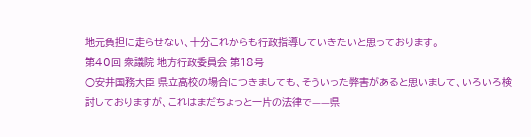地元負担に走らせない、十分これからも行政指導していきたいと思っております。
第40回 衆議院 地方行政委員会 第18号
○安井国務大臣 県立高校の場合につきましても、そういった弊害があると思いまして、いろいろ検討しておりますが、これはまだちょっと一片の法律で——県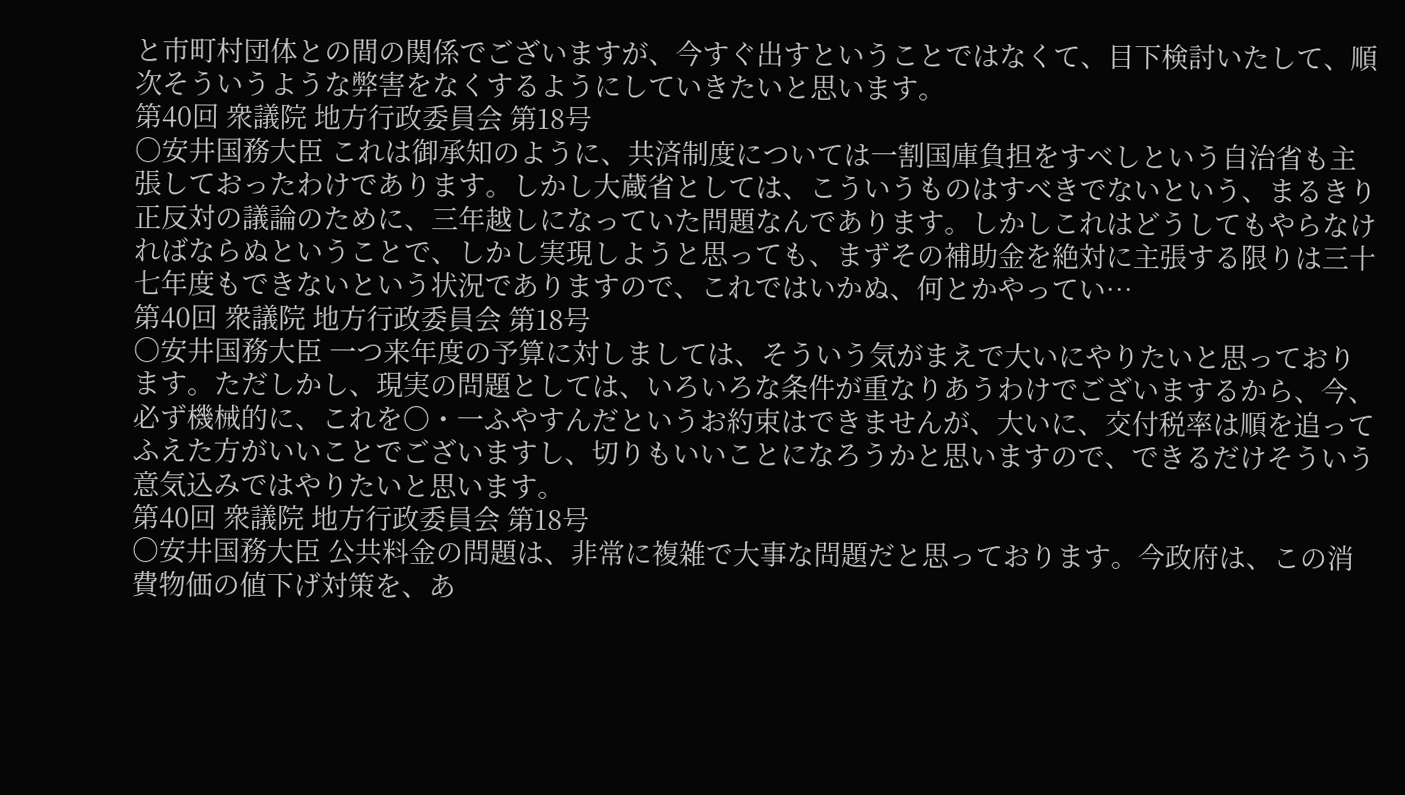と市町村団体との間の関係でございますが、今すぐ出すということではなくて、目下検討いたして、順次そういうような弊害をなくするようにしていきたいと思います。
第40回 衆議院 地方行政委員会 第18号
○安井国務大臣 これは御承知のように、共済制度については一割国庫負担をすべしという自治省も主張しておったわけであります。しかし大蔵省としては、こういうものはすべきでないという、まるきり正反対の議論のために、三年越しになっていた問題なんであります。しかしこれはどうしてもやらなければならぬということで、しかし実現しようと思っても、まずその補助金を絶対に主張する限りは三十七年度もできないという状況でありますので、これではいかぬ、何とかやってい…
第40回 衆議院 地方行政委員会 第18号
○安井国務大臣 一つ来年度の予算に対しましては、そういう気がまえで大いにやりたいと思っております。ただしかし、現実の問題としては、いろいろな条件が重なりあうわけでございまするから、今、必ず機械的に、これを〇・一ふやすんだというお約束はできませんが、大いに、交付税率は順を追ってふえた方がいいことでございますし、切りもいいことになろうかと思いますので、できるだけそういう意気込みではやりたいと思います。
第40回 衆議院 地方行政委員会 第18号
○安井国務大臣 公共料金の問題は、非常に複雑で大事な問題だと思っております。今政府は、この消費物価の値下げ対策を、あ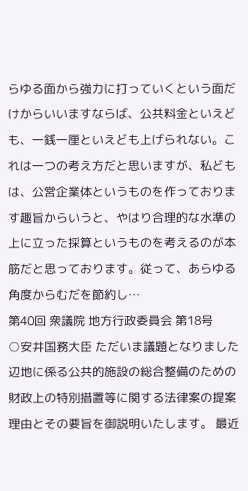らゆる面から強力に打っていくという面だけからいいますならば、公共料金といえども、一銭一厘といえども上げられない。これは一つの考え方だと思いますが、私どもは、公営企業体というものを作っております趣旨からいうと、やはり合理的な水準の上に立った採算というものを考えるのが本筋だと思っております。従って、あらゆる角度からむだを節約し…
第40回 衆議院 地方行政委員会 第18号
○安井国務大臣 ただいま議題となりました辺地に係る公共的施設の総合整備のための財政上の特別措置等に関する法律案の提案理由とその要旨を御説明いたします。 最近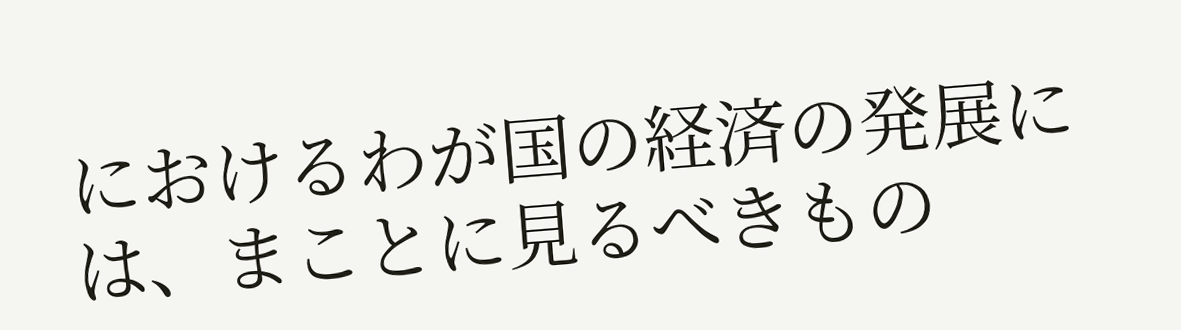におけるわが国の経済の発展には、まことに見るべきもの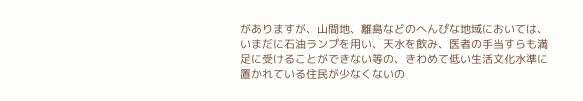がありますが、山間地、離島などのへんぴな地域においては、いまだに石油ランプを用い、天水を飲み、医者の手当すらも満足に受けることができない等の、きわめて低い生活文化水準に置かれている住民が少なくないの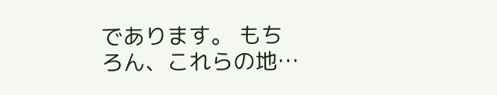であります。 もちろん、これらの地…